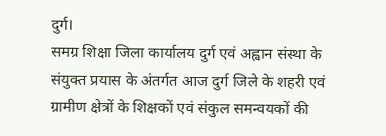दुर्ग।
समग्र शिक्षा जिला कार्यालय दुर्ग एवं अह्वान संस्था के संयुक्त प्रयास के अंतर्गत आज दुर्ग जिले के शहरी एवं ग्रामीण क्षेत्रों के शिक्षकों एवं संकुल समन्वयकों की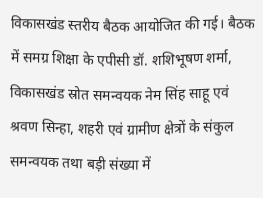विकासखंड स्तरीय बैठक आयोजित की गई। बैठक में समग्र शिक्षा के एपीसी डॉ. शशिभूषण शर्मा, विकासखंड स्रोत समन्वयक नेम सिंह साहू एवं श्रवण सिन्हा, शहरी एवं ग्रामीण क्षेत्रों के संकुल समन्वयक तथा बड़ी संख्या में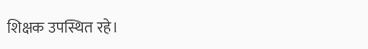शिक्षक उपस्थित रहे।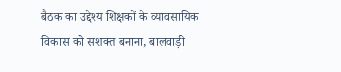बैठक का उद्देश्य शिक्षकों के व्यावसायिक विकास को सशक्त बनाना, बालवाड़ी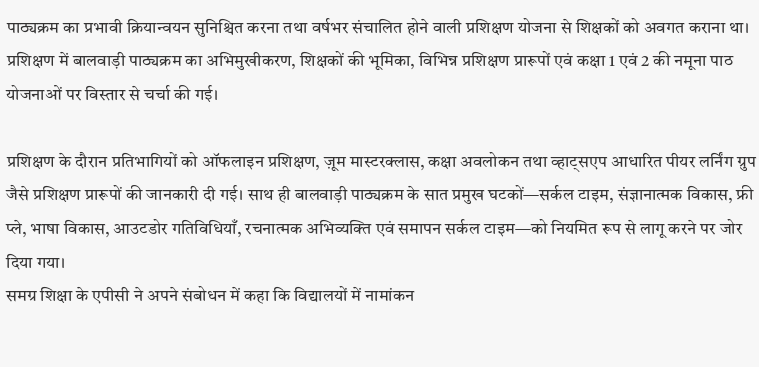पाठ्यक्रम का प्रभावी क्रियान्वयन सुनिश्चित करना तथा वर्षभर संचालित होने वाली प्रशिक्षण योजना से शिक्षकों को अवगत कराना था। प्रशिक्षण में बालवाड़ी पाठ्यक्रम का अभिमुखीकरण, शिक्षकों की भूमिका, विभिन्न प्रशिक्षण प्रारूपों एवं कक्षा 1 एवं 2 की नमूना पाठ योजनाओं पर विस्तार से चर्चा की गई।

प्रशिक्षण के दौरान प्रतिभागियों को ऑफलाइन प्रशिक्षण, ज़ूम मास्टरक्लास, कक्षा अवलोकन तथा व्हाट्सएप आधारित पीयर लर्निंग ग्रुप जैसे प्रशिक्षण प्रारूपों की जानकारी दी गई। साथ ही बालवाड़ी पाठ्यक्रम के सात प्रमुख घटकों—सर्कल टाइम, संज्ञानात्मक विकास, फ्री प्ले, भाषा विकास, आउटडोर गतिविधियाँ, रचनात्मक अभिव्यक्ति एवं समापन सर्कल टाइम—को नियमित रूप से लागू करने पर जोर दिया गया।
समग्र शिक्षा के एपीसी ने अपने संबोधन में कहा कि विद्यालयों में नामांकन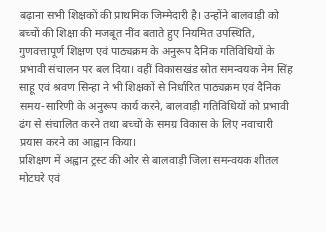बढ़ाना सभी शिक्षकों की प्राथमिक जिम्मेदारी है। उन्होंने बालवाड़ी को बच्चों की शिक्षा की मजबूत नींव बताते हुए नियमित उपस्थिति, गुणवत्तापूर्ण शिक्षण एवं पाठ्यक्रम के अनुरूप दैनिक गतिविधियों के प्रभावी संचालन पर बल दिया। वहीं विकासखंड स्रोत समन्वयक नेम सिंह साहू एवं श्रवण सिन्हा ने भी शिक्षकों से निर्धारित पाठ्यक्रम एवं दैनिक समय-सारिणी के अनुरूप कार्य करने, बालवाड़ी गतिविधियों को प्रभावी ढंग से संचालित करने तथा बच्चों के समग्र विकास के लिए नवाचारी प्रयास करने का आह्वान किया।
प्रशिक्षण में अह्वान ट्रस्ट की ओर से बालवाड़ी जिला समन्वयक शीतल मोटघरे एवं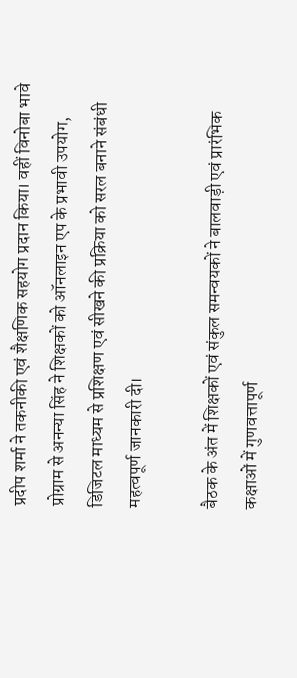प्रदीप शर्मा ने तकनीकी एवं शैक्षणिक सहयोग प्रदान किया। वहीं विनोबा भावे प्रोग्राम से अनन्या सिंह ने शिक्षकों को ऑनलाइन एप के प्रभावी उपयोग, डिजिटल माध्यम से प्रशिक्षण एवं सीखने की प्रक्रिया को सरल बनाने संबंधी महत्वपूर्ण जानकारी दी।

बैठक के अंत में शिक्षकों एवं संकुल समन्वयकों ने बालवाड़ी एवं प्रारंभिक कक्षाओं में गुणवत्तापूर्ण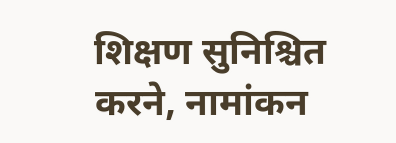शिक्षण सुनिश्चित करने, नामांकन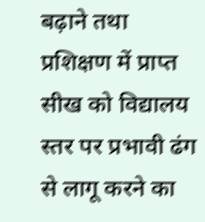बढ़ाने तथा प्रशिक्षण में प्राप्त सीख को विद्यालय स्तर पर प्रभावी ढंग से लागू करने का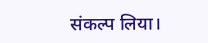संकल्प लिया।